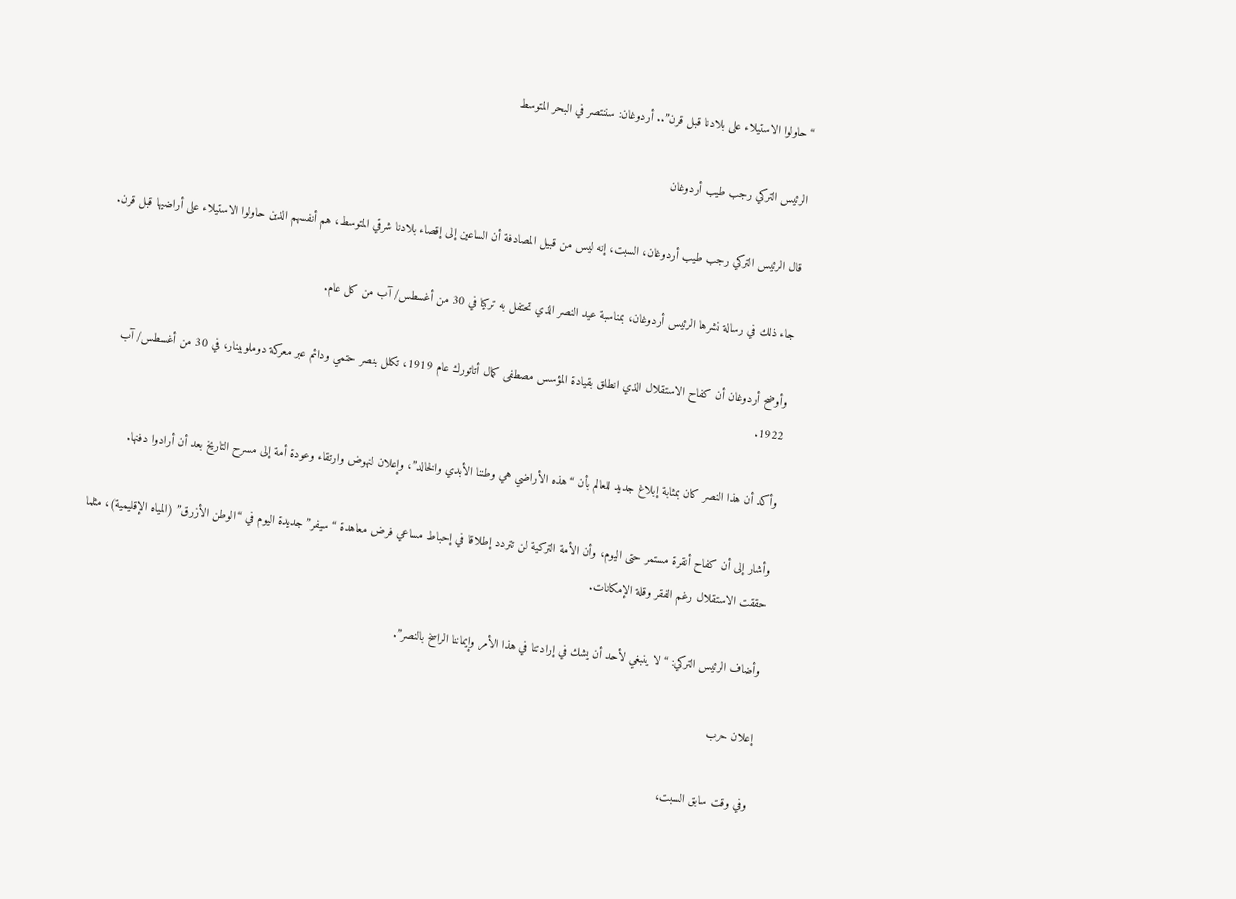“حاولوا الاستيلاء على بلادنا قبل قرن”.. أردوغان: سننتصر في البحر المتوسط

الرئيس التركي رجب طيب أردوغان

قال الرئيس التركي رجب طيب أردوغان، السبت، إنه ليس من قبيل المصادفة أن الساعين إلى إقصاء بلادنا شرقي المتوسط، هم أنفسهم الذين حاولوا الاستيلاء على أراضيها قبل قرن.

جاء ذلك في رسالة نشرها الرئيس أردوغان، بمناسبة عيد النصر الذي تحتفل به تركيا في 30 من أغسطس/ آب من كل عام.

وأوضح أردوغان أن كفاح الاستقلال الذي انطلق بقيادة المؤسس مصطفى كمال أتاتورك عام 1919، تكلل بنصر حتمي ودائم عبر معركة دوملوبينار، في 30 من أغسطس/ آب 1922.

وأكد أن هذا النصر كان بمثابة إبلاغ جديد للعالم بأن “هذه الأراضي هي وطننا الأبدي والخالد”، وإعلان لنهوض وارتقاء وعودة أمة إلى مسرح التاريخ بعد أن أرادوا دفنها.

وأشار إلى أن كفاح أنقرة مستمر حتى اليوم، وأن الأمة التركية لن تتردد إطلاقا في إحباط مساعي فرض معاهدة “سيفر” جديدة اليوم في “الوطن الأزرق” (المياه الإقليمية)، مثلما حققت الاستقلال رغم الفقر وقلة الإمكانات.

وأضاف الرئيس التركي: “لا ينبغي لأحد أن يشك في إرادتنا في هذا الأمر وإيماننا الراسخ بالنصر”.

إعلان حرب

وفي وقت سابق السبت،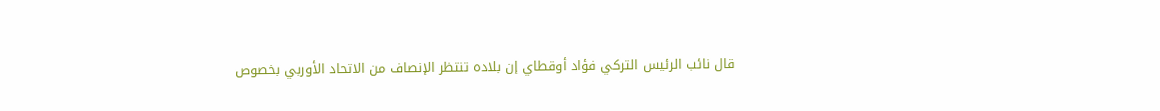قال نائب الرئيس التركي فؤاد أوقطاي إن بلاده تنتظر الإنصاف من الاتحاد الأوربي بخصوص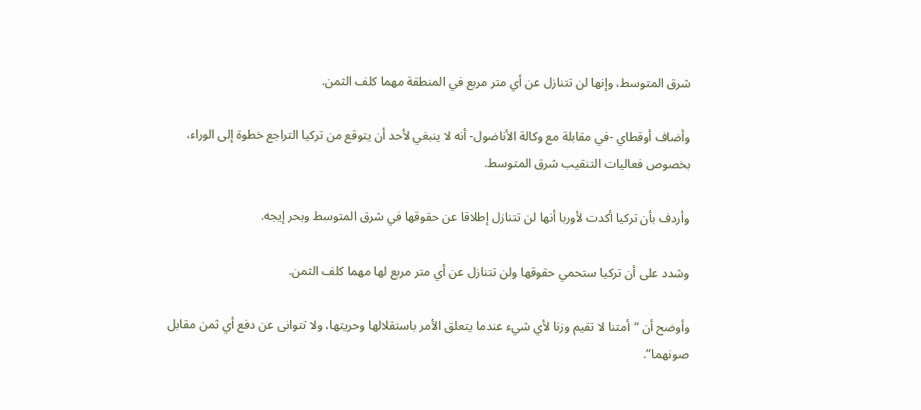شرق المتوسط، وإنها لن تتنازل عن أي متر مربع في المنطقة مهما كلف الثمن.

وأضاف أوقطاي -في مقابلة مع وكالة الأناضول- أنه لا ينبغي لأحد أن يتوقع من تركيا التراجع خطوة إلى الوراء، بخصوص فعاليات التنقيب شرق المتوسط.

وأردف بأن تركيا أكدت لأوربا أنها لن تتنازل إطلاقا عن حقوقها في شرق المتوسط وبحر إيجه.

وشدد على أن تركيا ستحمي حقوقها ولن تتنازل عن أي متر مربع لها مهما كلف الثمن.

وأوضح أن “أمتنا لا تقيم وزنا لأي شيء عندما يتعلق الأمر باستقلالها وحريتها، ولا تتوانى عن دفع أي ثمن مقابل صونهما”.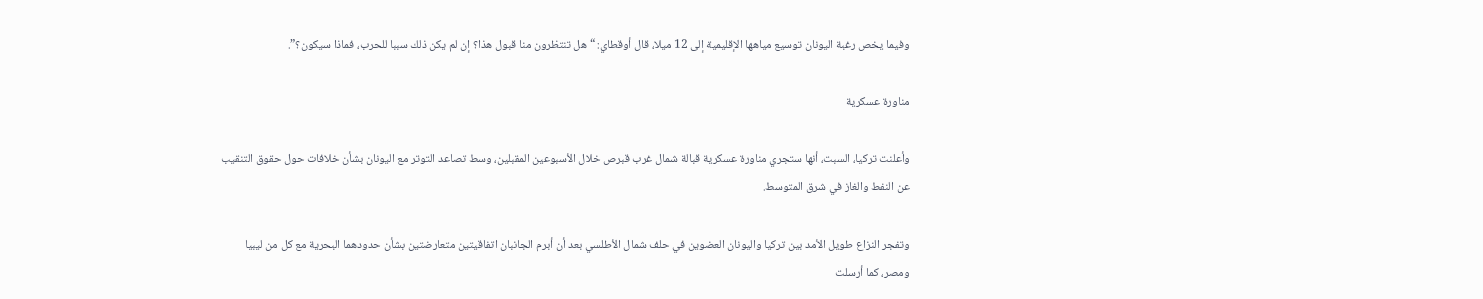وفيما يخص رغبة اليونان توسيع مياهها الإقليمية إلى 12 ميلا، قال أوقطاي: “هل تنتظرون منا قبول هذا؟ إن لم يكن ذلك سببا للحرب، فماذا سيكون؟”.

مناورة عسكرية

وأعلنت تركيا، السبت، أنها ستجري مناورة عسكرية قبالة شمال غرب قبرص خلال الأسبوعين المقبلين، وسط تصاعد التوتر مع اليونان بشأن خلافات حول حقوق التنقيب عن النفط والغاز في شرق المتوسط.

وتفجر النزاع طويل الأمد بين تركيا واليونان العضوين في حلف شمال الأطلسي بعد أن أبرم الجانبان اتفاقيتين متعارضتين بشأن حدودهما البحرية مع كل من ليبيا ومصر، كما أرسلت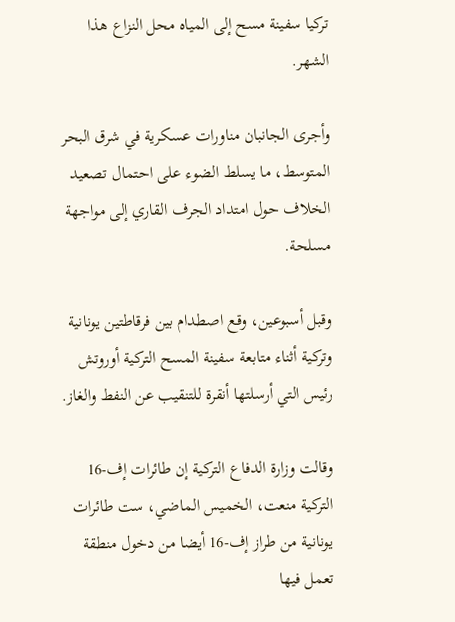تركيا سفينة مسح إلى المياه محل النزاع هذا الشهر.

وأجرى الجانبان مناورات عسكرية في شرق البحر المتوسط، ما يسلط الضوء على احتمال تصعيد الخلاف حول امتداد الجرف القاري إلى مواجهة مسلحة.

وقبل أسبوعين، وقع اصطدام بين فرقاطتين يونانية وتركية أثناء متابعة سفينة المسح التركية أوروتش رئيس التي أرسلتها أنقرة للتنقيب عن النفط والغاز.

وقالت وزارة الدفاع التركية إن طائرات إف-16 التركية منعت، الخميس الماضي، ست طائرات يونانية من طراز إف-16 أيضا من دخول منطقة تعمل فيها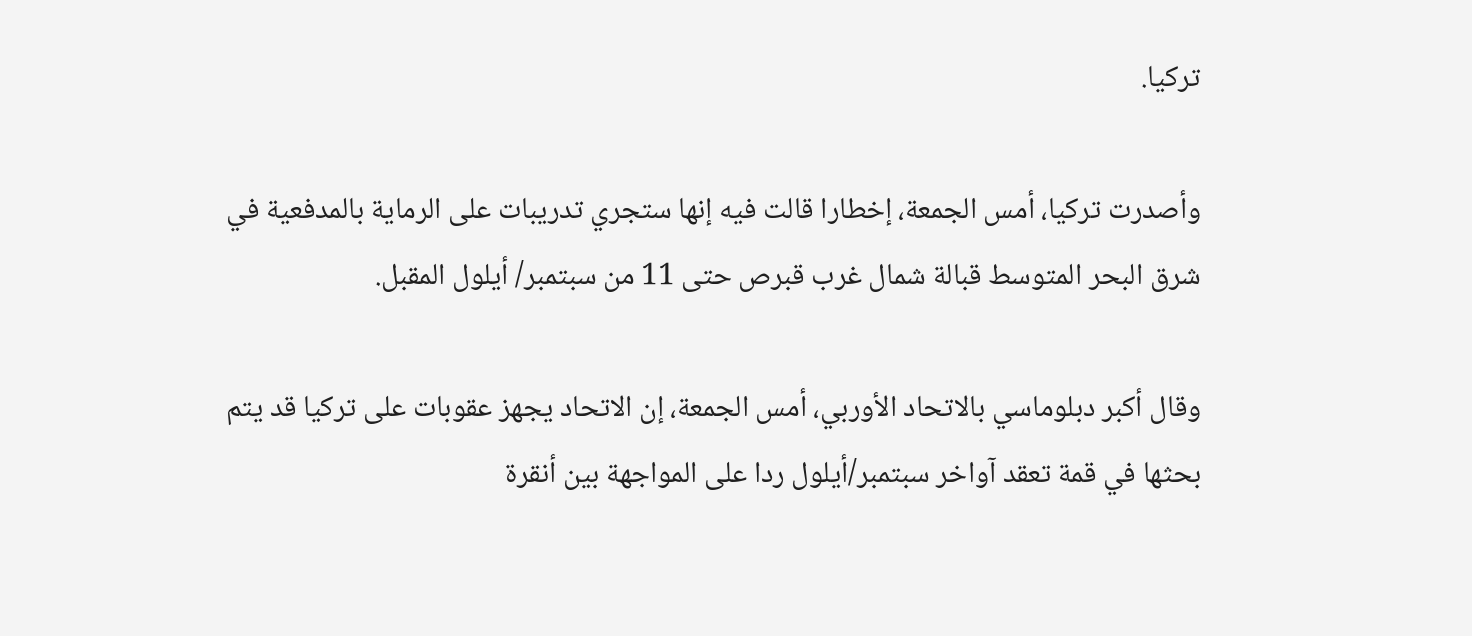تركيا.

وأصدرت تركيا، أمس الجمعة، إخطارا قالت فيه إنها ستجري تدريبات على الرماية بالمدفعية في شرق البحر المتوسط قبالة شمال غرب قبرص حتى 11 من سبتمبر/ أيلول المقبل.

وقال أكبر دبلوماسي بالاتحاد الأوربي، أمس الجمعة، إن الاتحاد يجهز عقوبات على تركيا قد يتم بحثها في قمة تعقد آواخر سبتمبر/أيلول ردا على المواجهة بين أنقرة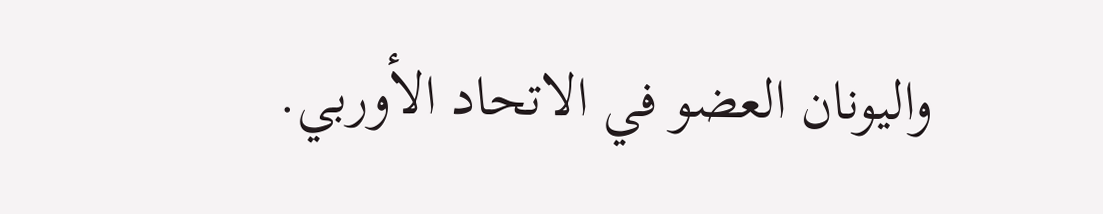واليونان العضو في الاتحاد الأوربي.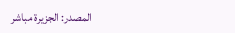المصدر: الجزيرة مباشر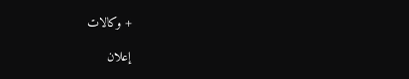+ وكالات

إعلان